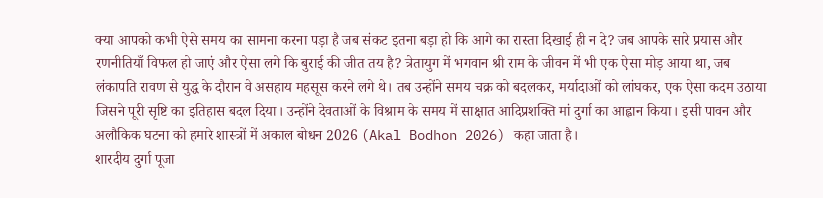क्या आपको कभी ऐसे समय का सामना करना पड़ा है जब संकट इतना बड़ा हो कि आगे का रास्ता दिखाई ही न दे? जब आपके सारे प्रयास और रणनीतियाँ विफल हो जाएं और ऐसा लगे कि बुराई की जीत तय है? त्रेतायुग में भगवान श्री राम के जीवन में भी एक ऐसा मोड़ आया था, जब लंकापति रावण से युद्ध के दौरान वे असहाय महसूस करने लगे थे। तब उन्होंने समय चक्र को बदलकर, मर्यादाओं को लांघकर, एक ऐसा कदम उठाया जिसने पूरी सृष्टि का इतिहास बदल दिया। उन्होंने देवताओं के विश्राम के समय में साक्षात आदिप्रशक्ति मां दुर्गा का आह्वान किया। इसी पावन और अलौकिक घटना को हमारे शास्त्रों में अकाल बोधन 2026 (Akal Bodhon 2026) कहा जाता है।
शारदीय दुर्गा पूजा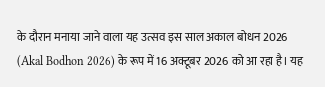के दौरान मनाया जाने वाला यह उत्सव इस साल अकाल बोधन 2026 (Akal Bodhon 2026) के रूप में 16 अक्टूबर 2026 को आ रहा है। यह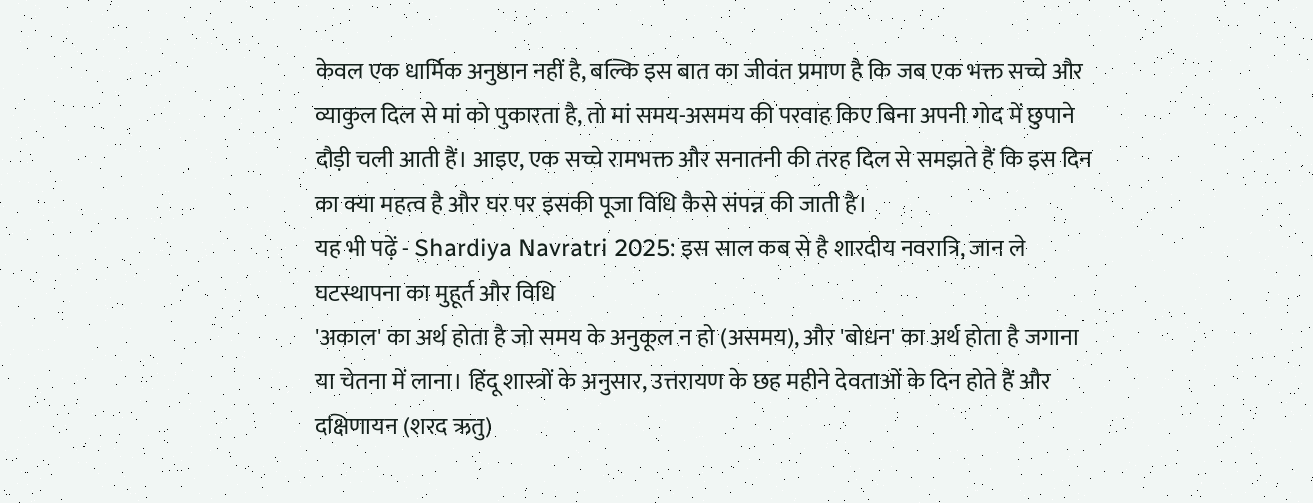केवल एक धार्मिक अनुष्ठान नहीं है, बल्कि इस बात का जीवंत प्रमाण है कि जब एक भक्त सच्चे और व्याकुल दिल से मां को पुकारता है, तो मां समय-असमय की परवाह किए बिना अपनी गोद में छुपाने दौड़ी चली आती हैं। आइए, एक सच्चे रामभक्त और सनातनी की तरह दिल से समझते हैं कि इस दिन का क्या महत्व है और घर पर इसकी पूजा विधि कैसे संपन्न की जाती है।
यह भी पढ़ें - Shardiya Navratri 2025: इस साल कब से है शारदीय नवरात्रि, जान ले घटस्थापना का मुहूर्त और विधि
'अकाल' का अर्थ होता है जो समय के अनुकूल न हो (असमय), और 'बोधन' का अर्थ होता है जगाना या चेतना में लाना। हिंदू शास्त्रों के अनुसार, उत्तरायण के छह महीने देवताओं के दिन होते हैं और दक्षिणायन (शरद ऋतु)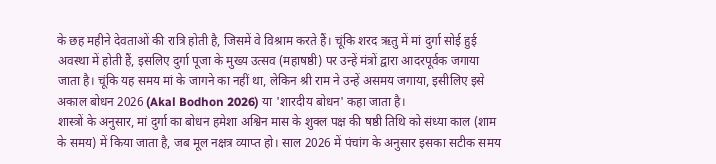के छह महीने देवताओं की रात्रि होती है, जिसमें वे विश्राम करते हैं। चूंकि शरद ऋतु में मां दुर्गा सोई हुई अवस्था में होती हैं, इसलिए दुर्गा पूजा के मुख्य उत्सव (महाषष्ठी) पर उन्हें मंत्रों द्वारा आदरपूर्वक जगाया जाता है। चूंकि यह समय मां के जागने का नहीं था, लेकिन श्री राम ने उन्हें असमय जगाया, इसीलिए इसे अकाल बोधन 2026 (Akal Bodhon 2026) या 'शारदीय बोधन' कहा जाता है।
शास्त्रों के अनुसार, मां दुर्गा का बोधन हमेशा अश्विन मास के शुक्ल पक्ष की षष्ठी तिथि को संध्या काल (शाम के समय) में किया जाता है, जब मूल नक्षत्र व्याप्त हो। साल 2026 में पंचांग के अनुसार इसका सटीक समय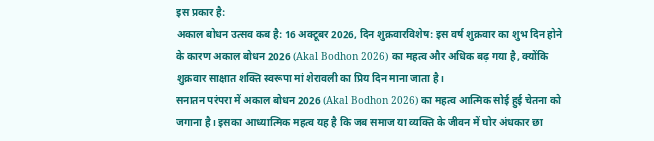इस प्रकार है:
अकाल बोधन उत्सव कब है: 16 अक्टूबर 2026, दिन शुक्रवारविशेष: इस वर्ष शुक्रवार का शुभ दिन होने के कारण अकाल बोधन 2026 (Akal Bodhon 2026) का महत्व और अधिक बढ़ गया है, क्योंकि शुक्रवार साक्षात शक्ति स्वरूपा मां शेरावली का प्रिय दिन माना जाता है।
सनातन परंपरा में अकाल बोधन 2026 (Akal Bodhon 2026) का महत्व आत्मिक सोई हुई चेतना को जगाना है। इसका आध्यात्मिक महत्व यह है कि जब समाज या व्यक्ति के जीवन में घोर अंधकार छा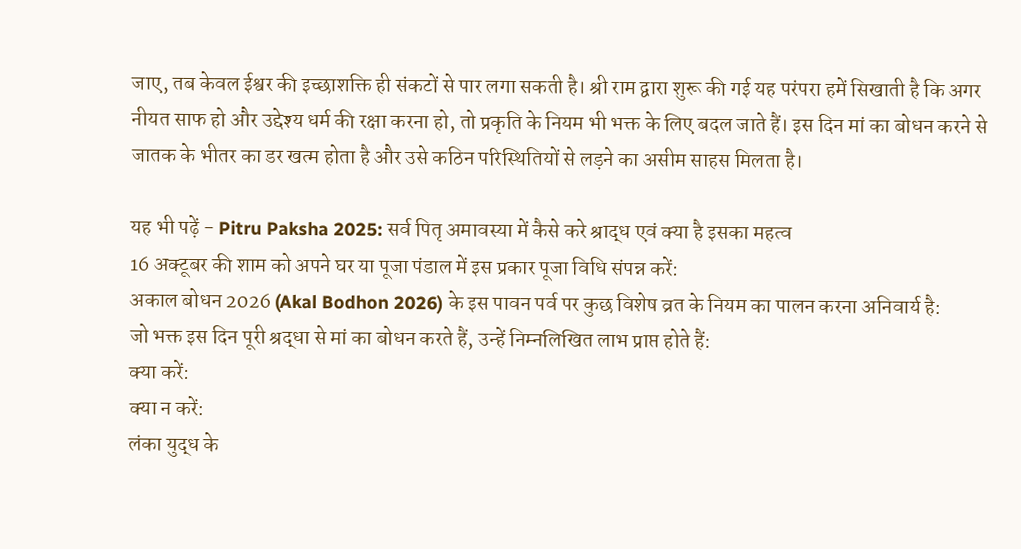जाए, तब केवल ईश्वर की इच्छाशक्ति ही संकटों से पार लगा सकती है। श्री राम द्वारा शुरू की गई यह परंपरा हमें सिखाती है कि अगर नीयत साफ हो और उद्देश्य धर्म की रक्षा करना हो, तो प्रकृति के नियम भी भक्त के लिए बदल जाते हैं। इस दिन मां का बोधन करने से जातक के भीतर का डर खत्म होता है और उसे कठिन परिस्थितियों से लड़ने का असीम साहस मिलता है।

यह भी पढ़ें - Pitru Paksha 2025: सर्व पितृ अमावस्या में कैसे करे श्राद्ध एवं क्या है इसका महत्व
16 अक्टूबर की शाम को अपने घर या पूजा पंडाल में इस प्रकार पूजा विधि संपन्न करें:
अकाल बोधन 2026 (Akal Bodhon 2026) के इस पावन पर्व पर कुछ विशेष व्रत के नियम का पालन करना अनिवार्य है:
जो भक्त इस दिन पूरी श्रद्धा से मां का बोधन करते हैं, उन्हें निम्नलिखित लाभ प्राप्त होते हैं:
क्या करें:
क्या न करें:
लंका युद्ध के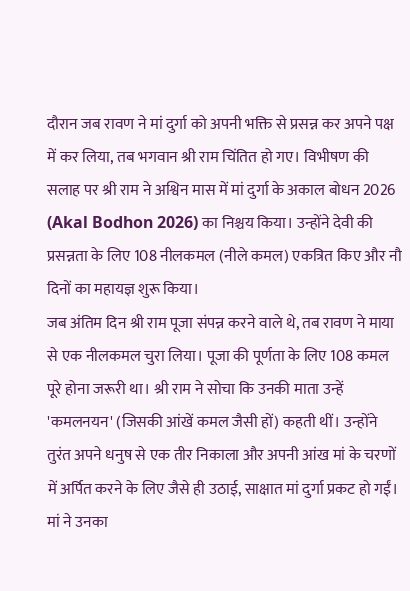दौरान जब रावण ने मां दुर्गा को अपनी भक्ति से प्रसन्न कर अपने पक्ष में कर लिया, तब भगवान श्री राम चिंतित हो गए। विभीषण की सलाह पर श्री राम ने अश्विन मास में मां दुर्गा के अकाल बोधन 2026 (Akal Bodhon 2026) का निश्चय किया। उन्होंने देवी की प्रसन्नता के लिए 108 नीलकमल (नीले कमल) एकत्रित किए और नौ दिनों का महायज्ञ शुरू किया।
जब अंतिम दिन श्री राम पूजा संपन्न करने वाले थे, तब रावण ने माया से एक नीलकमल चुरा लिया। पूजा की पूर्णता के लिए 108 कमल पूरे होना जरूरी था। श्री राम ने सोचा कि उनकी माता उन्हें 'कमलनयन' (जिसकी आंखें कमल जैसी हों) कहती थीं। उन्होंने तुरंत अपने धनुष से एक तीर निकाला और अपनी आंख मां के चरणों में अर्पित करने के लिए जैसे ही उठाई, साक्षात मां दुर्गा प्रकट हो गईं। मां ने उनका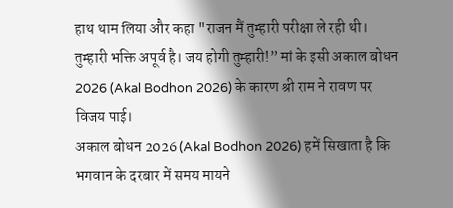हाथ थाम लिया और कहा "राजन मैं तुम्हारी परीक्षा ले रही थी। तुम्हारी भक्ति अपूर्व है। जय होगी तुम्हारी!” मां के इसी अकाल बोधन 2026 (Akal Bodhon 2026) के कारण श्री राम ने रावण पर विजय पाई।
अकाल बोधन 2026 (Akal Bodhon 2026) हमें सिखाता है कि भगवान के दरबार में समय मायने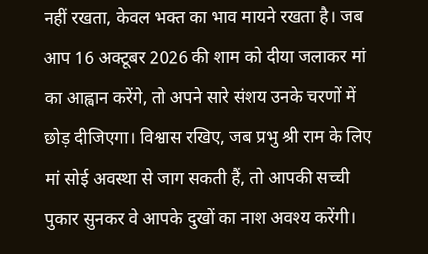नहीं रखता, केवल भक्त का भाव मायने रखता है। जब आप 16 अक्टूबर 2026 की शाम को दीया जलाकर मां का आह्वान करेंगे, तो अपने सारे संशय उनके चरणों में छोड़ दीजिएगा। विश्वास रखिए, जब प्रभु श्री राम के लिए मां सोई अवस्था से जाग सकती हैं, तो आपकी सच्ची पुकार सुनकर वे आपके दुखों का नाश अवश्य करेंगी।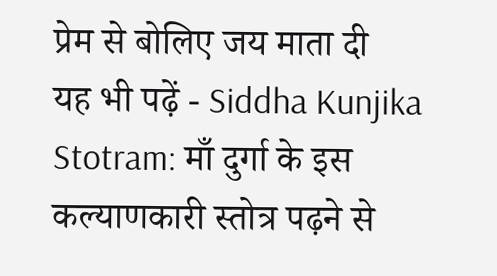प्रेम से बोलिए जय माता दी
यह भी पढ़ें - Siddha Kunjika Stotram: माँ दुर्गा के इस कल्याणकारी स्तोत्र पढ़ने से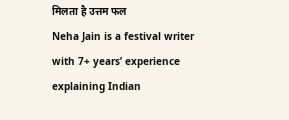मिलता है उत्तम फल
Neha Jain is a festival writer with 7+ years’ experience explaining Indian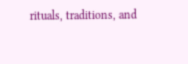rituals, traditions, and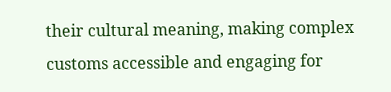their cultural meaning, making complex customs accessible and engaging for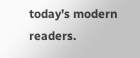today’s modern readers.